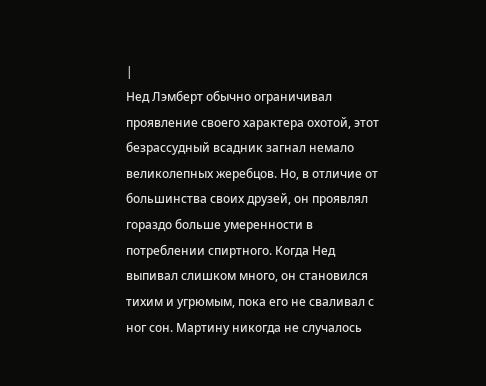|
Нед Лэмберт обычно ограничивал проявление своего характера охотой, этот безрассудный всадник загнал немало великолепных жеребцов. Но, в отличие от большинства своих друзей, он проявлял гораздо больше умеренности в потреблении спиртного. Когда Нед выпивал слишком много, он становился тихим и угрюмым, пока его не сваливал с ног сон. Мартину никогда не случалось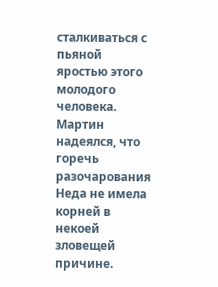сталкиваться с пьяной яростью этого молодого человека. Мартин надеялся, что горечь разочарования Неда не имела корней в некоей зловещей причине.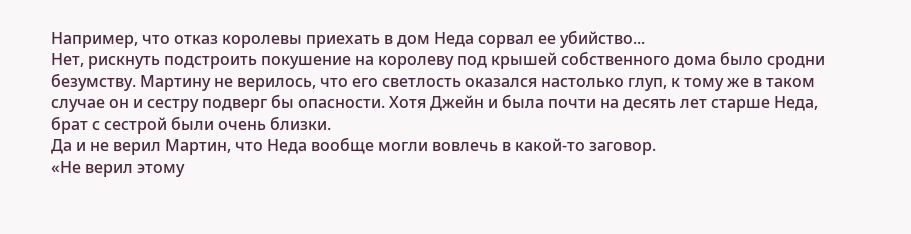Например, что отказ королевы приехать в дом Неда сорвал ее убийство...
Нет, рискнуть подстроить покушение на королеву под крышей собственного дома было сродни безумству. Мартину не верилось, что его светлость оказался настолько глуп, к тому же в таком случае он и сестру подверг бы опасности. Хотя Джейн и была почти на десять лет старше Неда, брат с сестрой были очень близки.
Да и не верил Мартин, что Неда вообще могли вовлечь в какой-то заговор.
«Не верил этому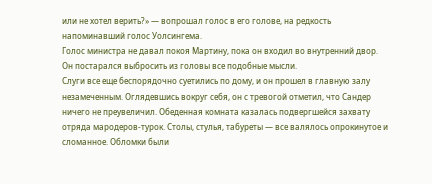или не хотел верить?» — вопрошал голос в его голове, на редкость напоминавший голос Уолсингема.
Голос министра не давал покоя Мартину, пока он входил во внутренний двор. Он постарался выбросить из головы все подобные мысли.
Слуги все еще беспорядочно суетились по дому, и он прошел в главную залу незамеченным. Оглядевшись вокруг себя, он с тревогой отметил, что Сандер ничего не преувеличил. Обеденная комната казалась подвергшейся захвату отряда мародеров-турок. Столы, стулья, табуреты — все валялось опрокинутое и сломанное. Обломки были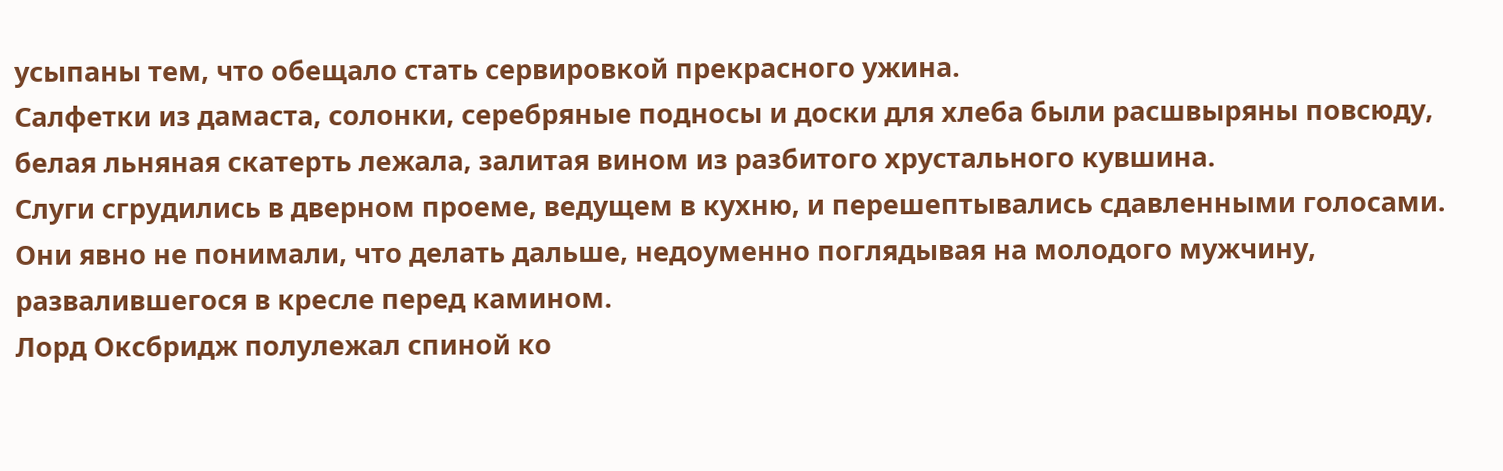усыпаны тем, что обещало стать сервировкой прекрасного ужина.
Салфетки из дамаста, солонки, серебряные подносы и доски для хлеба были расшвыряны повсюду, белая льняная скатерть лежала, залитая вином из разбитого хрустального кувшина.
Слуги сгрудились в дверном проеме, ведущем в кухню, и перешептывались сдавленными голосами. Они явно не понимали, что делать дальше, недоуменно поглядывая на молодого мужчину, развалившегося в кресле перед камином.
Лорд Оксбридж полулежал спиной ко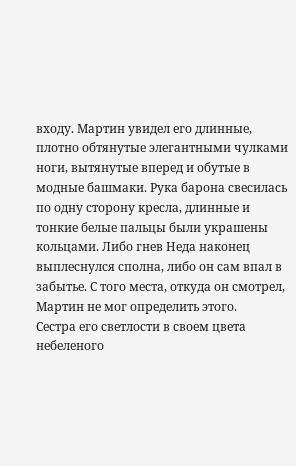входу. Мартин увидел его длинные, плотно обтянутые элегантными чулками ноги, вытянутые вперед и обутые в модные башмаки. Рука барона свесилась по одну сторону кресла, длинные и тонкие белые пальцы были украшены кольцами. Либо гнев Неда наконец выплеснулся сполна, либо он сам впал в забытье. С того места, откуда он смотрел, Мартин не мог определить этого.
Сестра его светлости в своем цвета небеленого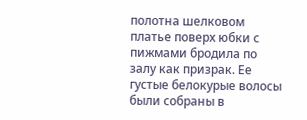полотна шелковом платье поверх юбки с пижмами бродила по залу как призрак. Ее густые белокурые волосы были собраны в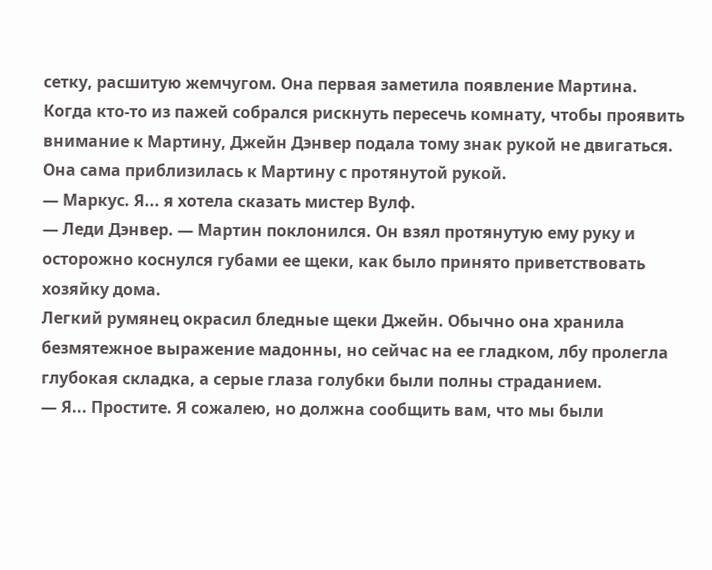сетку, расшитую жемчугом. Она первая заметила появление Мартина.
Когда кто-то из пажей собрался рискнуть пересечь комнату, чтобы проявить внимание к Мартину, Джейн Дэнвер подала тому знак рукой не двигаться. Она сама приблизилась к Мартину с протянутой рукой.
— Маркус. Я... я хотела сказать мистер Вулф.
— Леди Дэнвер. — Мартин поклонился. Он взял протянутую ему руку и осторожно коснулся губами ее щеки, как было принято приветствовать хозяйку дома.
Легкий румянец окрасил бледные щеки Джейн. Обычно она хранила безмятежное выражение мадонны, но сейчас на ее гладком, лбу пролегла глубокая складка, а серые глаза голубки были полны страданием.
— Я... Простите. Я сожалею, но должна сообщить вам, что мы были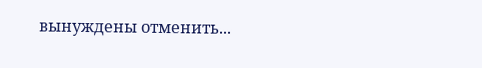вынуждены отменить...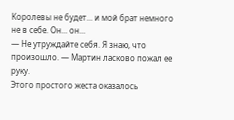Королевы не будет... и мой брат немного не в себе. Он... он...
— Не утруждайте себя. Я знаю, что произошло. — Мартин ласково пожал ее руку.
Этого простого жеста оказалось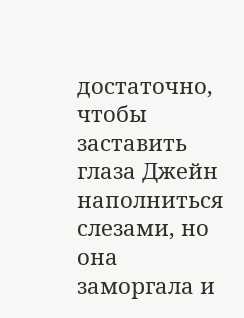достаточно, чтобы заставить глаза Джейн наполниться слезами, но она заморгала и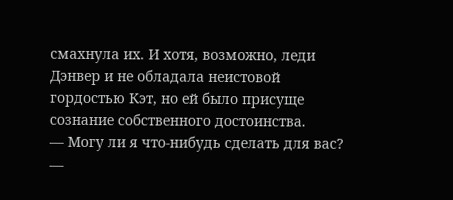смахнула их. И хотя, возможно, леди Дэнвер и не обладала неистовой гордостью Кэт, но ей было присуще сознание собственного достоинства.
— Могу ли я что-нибудь сделать для вас? —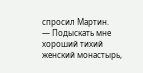спросил Мартин.
— Подыскать мне хороший тихий женский монастырь,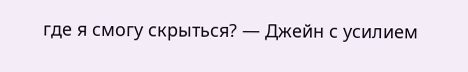где я смогу скрыться? — Джейн с усилием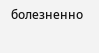болезненно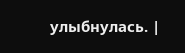улыбнулась. |